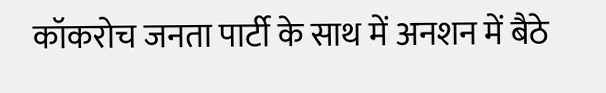कॉकरोच जनता पार्टी के साथ में अनशन में बैठे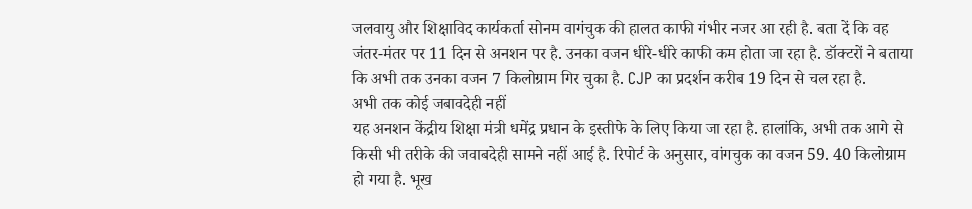जलवायु और शिक्षाविद कार्यकर्ता सोनम वागंचुक की हालत काफी गंभीर नजर आ रही है. बता दें कि वह जंतर-मंतर पर 11 दिन से अनशन पर है. उनका वजन धीरे-धीरे काफी कम होता जा रहा है. डॉक्टरों ने बताया कि अभी तक उनका वजन 7 किलोग्राम गिर चुका है. CJP का प्रदर्शन करीब 19 दिन से चल रहा है.
अभी तक कोई जबावदेही नहीं
यह अनशन केंद्रीय शिक्षा मंत्री धमेंद्र प्रधान के इस्तीफे के लिए किया जा रहा है. हालांकि, अभी तक आगे से किसी भी तरीके की जवाबदेही सामने नहीं आई है. रिपोर्ट के अनुसार, वांगचुक का वजन 59. 40 किलोग्राम हो गया है. भूख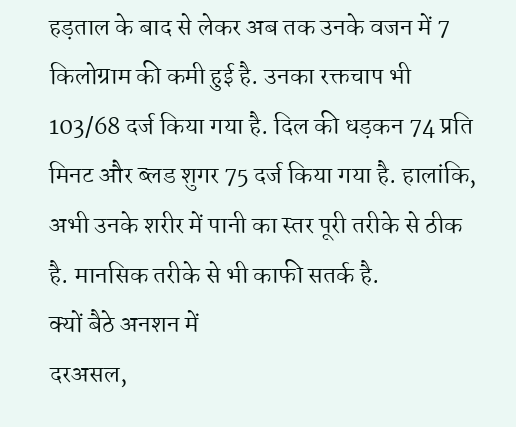हड़ताल के बाद से लेकर अब तक उनके वजन में 7 किलोग्राम की कमी हुई है. उनका रक्तचाप भी 103/68 दर्ज किया गया है. दिल की धड़कन 74 प्रति मिनट और ब्लड शुगर 75 दर्ज किया गया है. हालांकि, अभी उनके शरीर में पानी का स्तर पूरी तरीके से ठीक है. मानसिक तरीके से भी काफी सतर्क है.
क्यों बैठे अनशन में
दरअसल,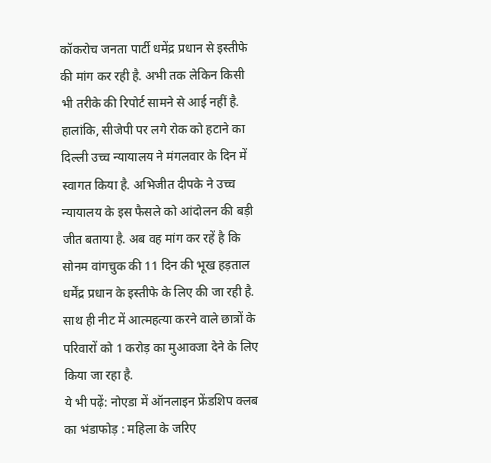कॉकरोच जनता पार्टी धमेंद्र प्रधान से इस्तीफे की मांग कर रही है. अभी तक लेकिन किसी भी तरीके की रिपोर्ट सामने से आई नहीं है. हालांकि, सीजेपी पर लगे रोक को हटाने का दिल्ली उच्च न्यायालय ने मंगलवार के दिन में स्वागत किया है. अभिजीत दीपके ने उच्च न्यायालय के इस फैसले को आंदोलन की बड़ी जीत बताया है. अब वह मांग कर रहें है कि सोनम वांगचुक की 11 दिन की भूख हड़ताल धर्मेंद्र प्रधान के इस्तीफे के लिए की जा रही है. साथ ही नीट में आत्महत्या करने वाले छात्रों के परिवारों को 1 करोड़ का मुआवजा देने के लिए किया जा रहा है.
ये भी पढ़ें: नोएडा में ऑनलाइन फ्रेंडशिप क्लब का भंडाफोड़ : महिला के जरिए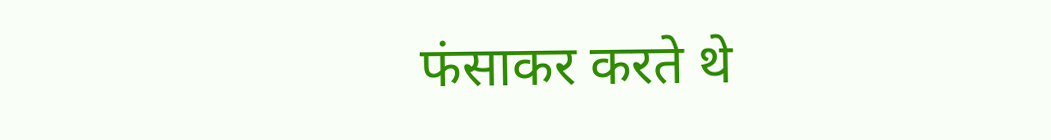फंसाकर करते थे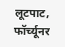लूटपाट, फॉर्च्यूनर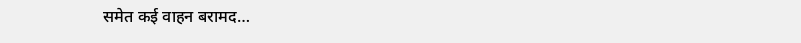समेत कई वाहन बरामद…